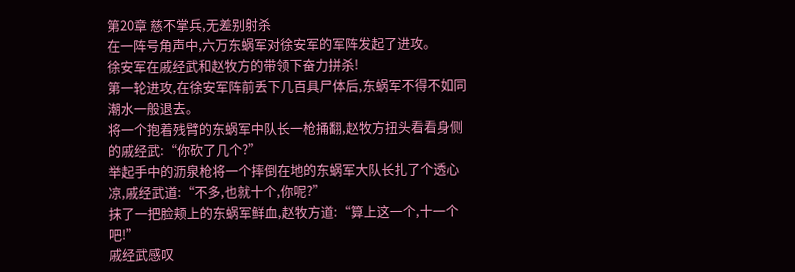第20章 慈不掌兵,无差别射杀
在一阵号角声中,六万东蜗军对徐安军的军阵发起了进攻。
徐安军在戚经武和赵牧方的带领下奋力拼杀!
第一轮进攻,在徐安军阵前丢下几百具尸体后,东蜗军不得不如同潮水一般退去。
将一个抱着残臂的东蜗军中队长一枪捅翻,赵牧方扭头看看身侧的戚经武:“你砍了几个?”
举起手中的沥泉枪将一个摔倒在地的东蜗军大队长扎了个透心凉,戚经武道:“不多,也就十个,你呢?”
抹了一把脸颊上的东蜗军鲜血,赵牧方道:“算上这一个,十一个吧!”
戚经武感叹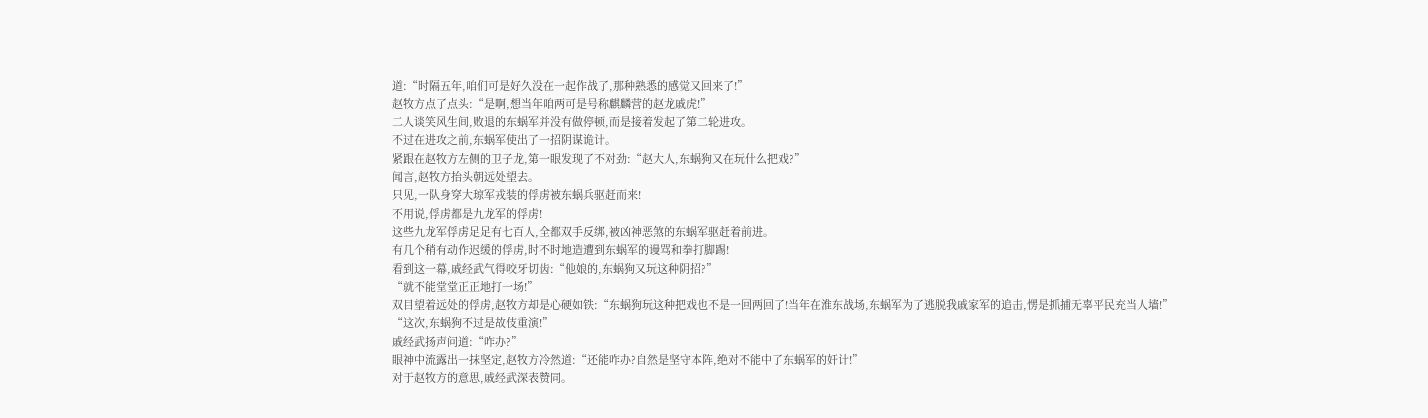道:“时隔五年,咱们可是好久没在一起作战了,那种熟悉的感觉又回来了!”
赵牧方点了点头:“是啊,想当年咱两可是号称麒麟营的赵龙戚虎!”
二人谈笑风生间,败退的东蜗军并没有做停顿,而是接着发起了第二轮进攻。
不过在进攻之前,东蜗军使出了一招阴谋诡计。
紧跟在赵牧方左侧的卫子龙,第一眼发现了不对劲:“赵大人,东蜗狗又在玩什么把戏?”
闻言,赵牧方抬头朝远处望去。
只见,一队身穿大琼军戎装的俘虏被东蜗兵驱赶而来!
不用说,俘虏都是九龙军的俘虏!
这些九龙军俘虏足足有七百人,全都双手反绑,被凶神恶煞的东蜗军驱赶着前进。
有几个稍有动作迟缓的俘虏,时不时地造遭到东蜗军的谩骂和拳打脚踢!
看到这一幕,戚经武气得咬牙切齿:“他娘的,东蜗狗又玩这种阴招?”
“就不能堂堂正正地打一场!”
双目望着远处的俘虏,赵牧方却是心硬如铁:“东蜗狗玩这种把戏也不是一回两回了!当年在淮东战场,东蜗军为了逃脱我戚家军的追击,愣是抓捕无辜平民充当人墙!”
“这次,东蜗狗不过是故伎重演!”
戚经武扬声问道:“咋办?”
眼神中流露出一抹坚定,赵牧方冷然道:“还能咋办?自然是坚守本阵,绝对不能中了东蜗军的奸计!”
对于赵牧方的意思,戚经武深表赞同。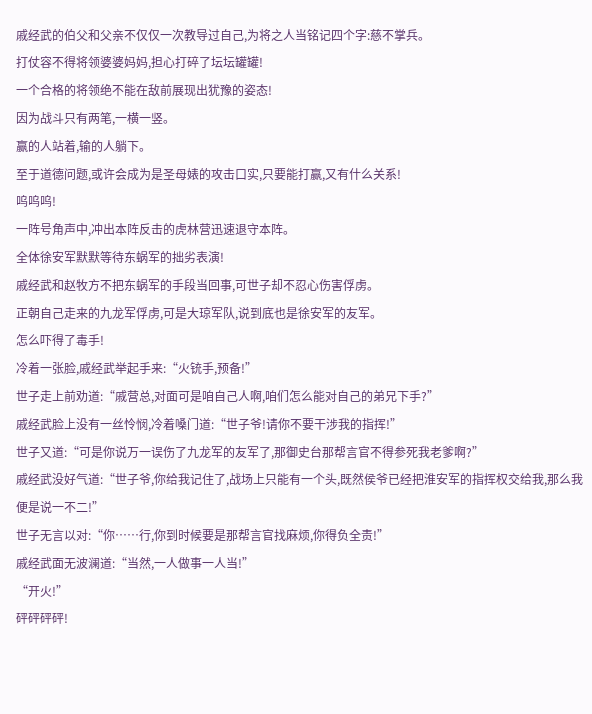戚经武的伯父和父亲不仅仅一次教导过自己,为将之人当铭记四个字:慈不掌兵。
打仗容不得将领婆婆妈妈,担心打碎了坛坛罐罐!
一个合格的将领绝不能在敌前展现出犹豫的姿态!
因为战斗只有两笔,一横一竖。
赢的人站着,输的人躺下。
至于道德问题,或许会成为是圣母婊的攻击口实,只要能打赢,又有什么关系!
呜呜呜!
一阵号角声中,冲出本阵反击的虎林营迅速退守本阵。
全体徐安军默默等待东蜗军的拙劣表演!
戚经武和赵牧方不把东蜗军的手段当回事,可世子却不忍心伤害俘虏。
正朝自己走来的九龙军俘虏,可是大琼军队,说到底也是徐安军的友军。
怎么吓得了毒手!
冷着一张脸,戚经武举起手来:“火铳手,预备!”
世子走上前劝道:“戚营总,对面可是咱自己人啊,咱们怎么能对自己的弟兄下手?”
戚经武脸上没有一丝怜悯,冷着嗓门道:“世子爷!请你不要干涉我的指挥!”
世子又道:“可是你说万一误伤了九龙军的友军了,那御史台那帮言官不得参死我老爹啊?”
戚经武没好气道:“世子爷,你给我记住了,战场上只能有一个头,既然侯爷已经把淮安军的指挥权交给我,那么我便是说一不二!”
世子无言以对:“你……行,你到时候要是那帮言官找麻烦,你得负全责!”
戚经武面无波澜道:“当然,一人做事一人当!”
“开火!”
砰砰砰砰!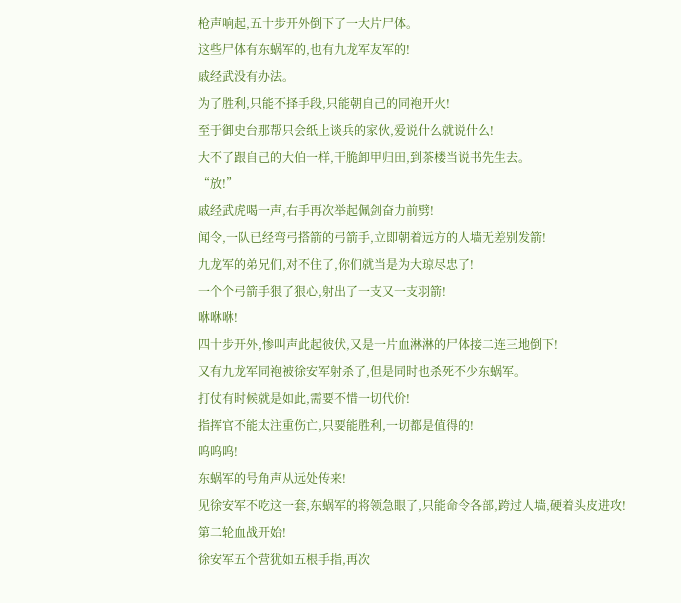枪声响起,五十步开外倒下了一大片尸体。
这些尸体有东蜗军的,也有九龙军友军的!
戚经武没有办法。
为了胜利,只能不择手段,只能朝自己的同袍开火!
至于御史台那帮只会纸上谈兵的家伙,爱说什么就说什么!
大不了跟自己的大伯一样,干脆卸甲归田,到茶楼当说书先生去。
“放!”
戚经武虎喝一声,右手再次举起佩剑奋力前劈!
闻令,一队已经弯弓搭箭的弓箭手,立即朝着远方的人墙无差别发箭!
九龙军的弟兄们,对不住了,你们就当是为大琼尽忠了!
一个个弓箭手狠了狠心,射出了一支又一支羽箭!
咻咻咻!
四十步开外,惨叫声此起彼伏,又是一片血淋淋的尸体接二连三地倒下!
又有九龙军同袍被徐安军射杀了,但是同时也杀死不少东蜗军。
打仗有时候就是如此,需要不惜一切代价!
指挥官不能太注重伤亡,只要能胜利,一切都是值得的!
呜呜呜!
东蜗军的号角声从远处传来!
见徐安军不吃这一套,东蜗军的将领急眼了,只能命令各部,跨过人墙,硬着头皮进攻!
第二轮血战开始!
徐安军五个营犹如五根手指,再次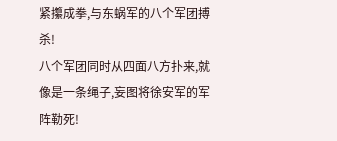紧攥成拳,与东蜗军的八个军团搏杀!
八个军团同时从四面八方扑来,就像是一条绳子,妄图将徐安军的军阵勒死!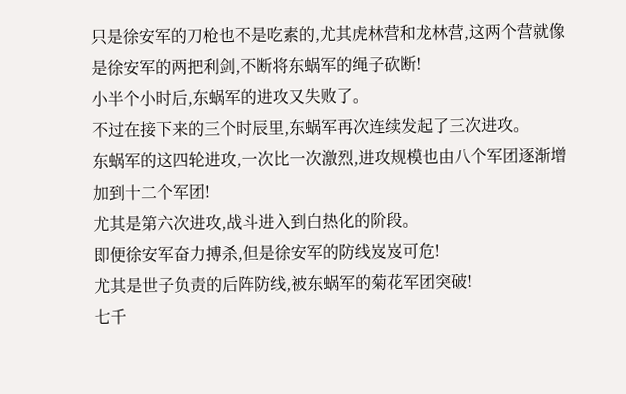只是徐安军的刀枪也不是吃素的,尤其虎林营和龙林营,这两个营就像是徐安军的两把利剑,不断将东蜗军的绳子砍断!
小半个小时后,东蜗军的进攻又失败了。
不过在接下来的三个时辰里,东蜗军再次连续发起了三次进攻。
东蜗军的这四轮进攻,一次比一次激烈,进攻规模也由八个军团逐渐增加到十二个军团!
尤其是第六次进攻,战斗进入到白热化的阶段。
即便徐安军奋力搏杀,但是徐安军的防线岌岌可危!
尤其是世子负责的后阵防线,被东蜗军的菊花军团突破!
七千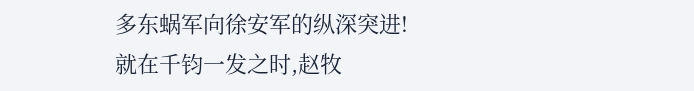多东蜗军向徐安军的纵深突进!
就在千钧一发之时,赵牧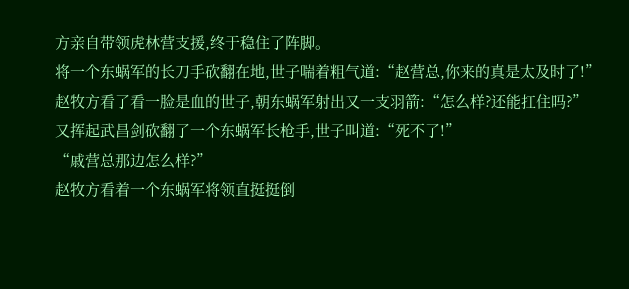方亲自带领虎林营支援,终于稳住了阵脚。
将一个东蜗军的长刀手砍翻在地,世子喘着粗气道:“赵营总,你来的真是太及时了!”
赵牧方看了看一脸是血的世子,朝东蜗军射出又一支羽箭:“怎么样?还能扛住吗?”
又挥起武昌剑砍翻了一个东蜗军长枪手,世子叫道:“死不了!”
“戚营总那边怎么样?”
赵牧方看着一个东蜗军将领直挺挺倒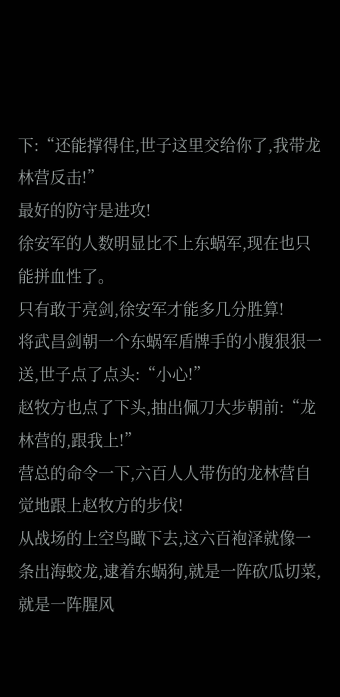下:“还能撑得住,世子这里交给你了,我带龙林营反击!”
最好的防守是进攻!
徐安军的人数明显比不上东蜗军,现在也只能拼血性了。
只有敢于亮剑,徐安军才能多几分胜算!
将武昌剑朝一个东蜗军盾牌手的小腹狠狠一送,世子点了点头:“小心!”
赵牧方也点了下头,抽出佩刀大步朝前:“龙林营的,跟我上!”
营总的命令一下,六百人人带伤的龙林营自觉地跟上赵牧方的步伐!
从战场的上空鸟瞰下去,这六百袍泽就像一条出海蛟龙,逮着东蜗狗,就是一阵砍瓜切菜,就是一阵腥风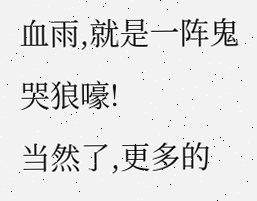血雨,就是一阵鬼哭狼嚎!
当然了,更多的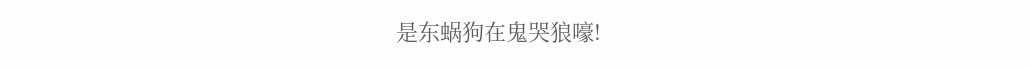是东蜗狗在鬼哭狼嚎!